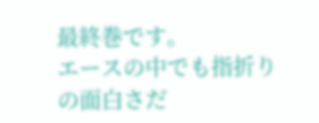最終巻です。
エースの中でも指折りの面白さだ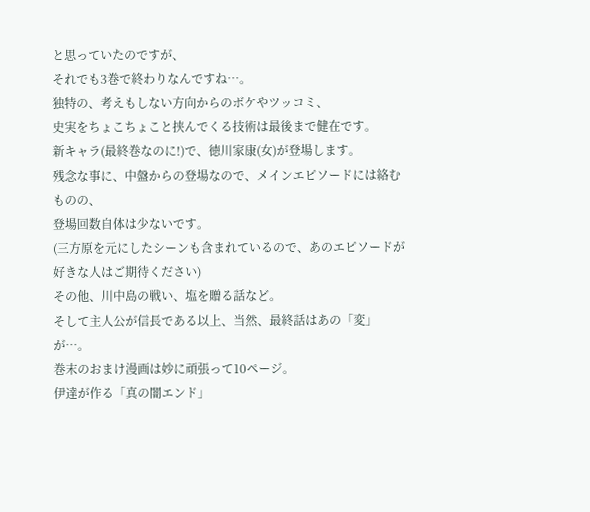と思っていたのですが、
それでも3巻で終わりなんですね…。
独特の、考えもしない方向からのボケやツッコミ、
史実をちょこちょこと挟んでくる技術は最後まで健在です。
新キャラ(最終巻なのに!)で、徳川家康(女)が登場します。
残念な事に、中盤からの登場なので、メインエピソードには絡むものの、
登場回数自体は少ないです。
(三方原を元にしたシーンも含まれているので、あのエピソードが好きな人はご期待ください)
その他、川中島の戦い、塩を贈る話など。
そして主人公が信長である以上、当然、最終話はあの「変」が…。
巻末のおまけ漫画は妙に頑張って10ページ。
伊達が作る「真の闇エンド」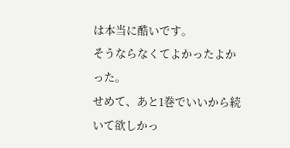は本当に酷いです。
そうならなくてよかったよかった。
せめて、あと1巻でいいから続いて欲しかっ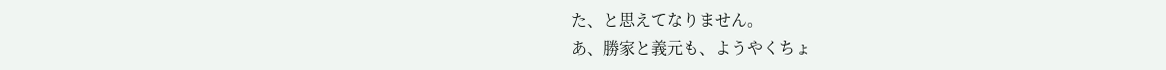た、と思えてなりません。
あ、勝家と義元も、ようやくちょ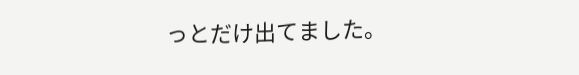っとだけ出てました。